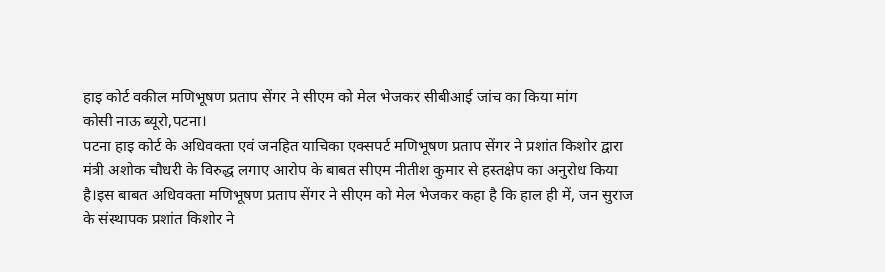हाइ कोर्ट वकील मणिभूषण प्रताप सेंगर ने सीएम को मेल भेजकर सीबीआई जांच का किया मांग
कोसी नाऊ ब्यूरो,पटना।
पटना हाइ कोर्ट के अधिवक्ता एवं जनहित याचिका एक्सपर्ट मणिभूषण प्रताप सेंगर ने प्रशांत किशोर द्वारा मंत्री अशोक चौधरी के विरुद्ध लगाए आरोप के बाबत सीएम नीतीश कुमार से हस्तक्षेप का अनुरोध किया है।इस बाबत अधिवक्ता मणिभूषण प्रताप सेंगर ने सीएम को मेल भेजकर कहा है कि हाल ही में, जन सुराज के संस्थापक प्रशांत किशोर ने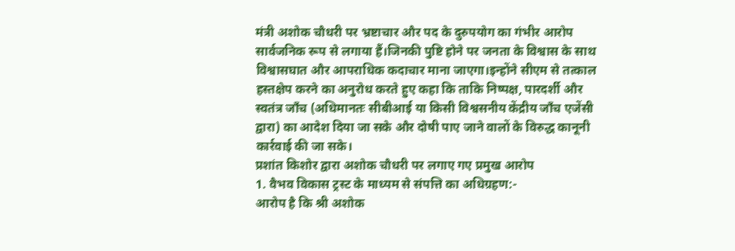मंत्री अशोक चौधरी पर भ्रष्टाचार और पद के दुरुपयोग का गंभीर आरोप सार्वजनिक रूप से लगाया हैं।जिनकी पुष्टि होने पर जनता के विश्वास के साथ विश्वासघात और आपराधिक कदाचार माना जाएगा।इन्होंने सीएम से तत्काल हस्तक्षेप करने का अनुरोध करते हुए कहा कि ताकि निष्पक्ष, पारदर्शी और स्वतंत्र जाँच (अधिमानतः सीबीआई या किसी विश्वसनीय केंद्रीय जाँच एजेंसी द्वारा) का आदेश दिया जा सके और दोषी पाए जाने वालों के विरुद्ध कानूनी कार्रवाई की जा सके।
प्रशांत किशोर द्वारा अशोक चौधरी पर लगाए गए प्रमुख आरोप
1. वैभव विकास ट्रस्ट के माध्यम से संपत्ति का अधिग्रहण:-
आरोप है कि श्री अशोक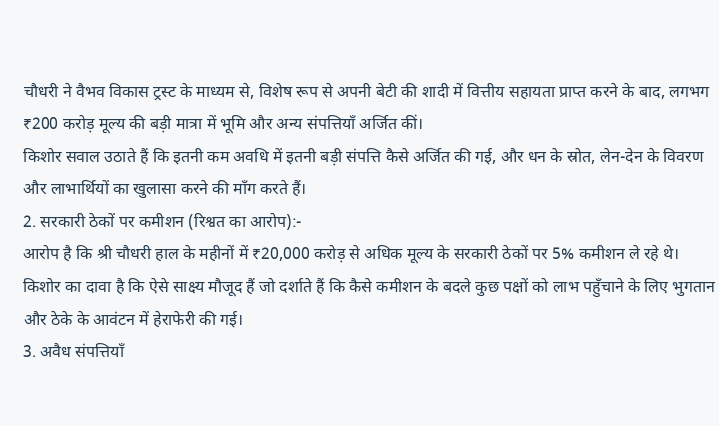चौधरी ने वैभव विकास ट्रस्ट के माध्यम से, विशेष रूप से अपनी बेटी की शादी में वित्तीय सहायता प्राप्त करने के बाद, लगभग ₹200 करोड़ मूल्य की बड़ी मात्रा में भूमि और अन्य संपत्तियाँ अर्जित कीं।
किशोर सवाल उठाते हैं कि इतनी कम अवधि में इतनी बड़ी संपत्ति कैसे अर्जित की गई, और धन के स्रोत, लेन-देन के विवरण और लाभार्थियों का खुलासा करने की माँग करते हैं।
2. सरकारी ठेकों पर कमीशन (रिश्वत का आरोप):-
आरोप है कि श्री चौधरी हाल के महीनों में ₹20,000 करोड़ से अधिक मूल्य के सरकारी ठेकों पर 5% कमीशन ले रहे थे।
किशोर का दावा है कि ऐसे साक्ष्य मौजूद हैं जो दर्शाते हैं कि कैसे कमीशन के बदले कुछ पक्षों को लाभ पहुँचाने के लिए भुगतान और ठेके के आवंटन में हेराफेरी की गई।
3. अवैध संपत्तियाँ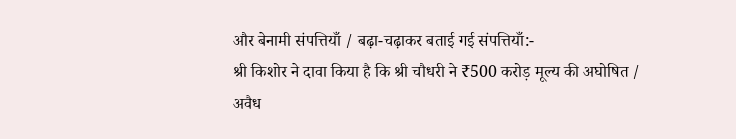और बेनामी संपत्तियाँ / बढ़ा-चढ़ाकर बताई गई संपत्तियाँ:-
श्री किशोर ने दावा किया है कि श्री चौधरी ने ₹500 करोड़ मूल्य की अघोषित / अवैध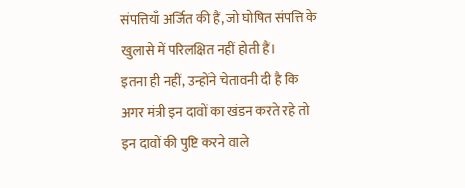संपत्तियाँ अर्जित की हैं, जो घोषित संपत्ति के खुलासे में परिलक्षित नहीं होती हैं।
इतना ही नहीं, उन्होंने चेतावनी दी है कि अगर मंत्री इन दावों का खंडन करते रहे तो इन दावों की पुष्टि करने वाले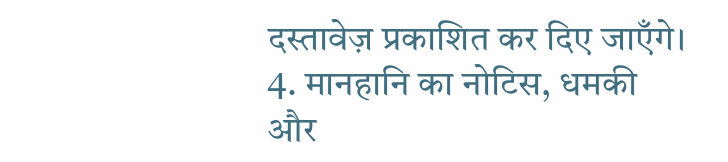दस्तावेज़ प्रकाशित कर दिए जाएँगे।
4. मानहानि का नोटिस, धमकी और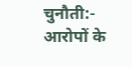चुनौती:-
आरोपों के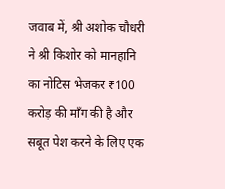जवाब में, श्री अशोक चौधरी ने श्री किशोर को मानहानि का नोटिस भेजकर ₹100 करोड़ की माँग की है और सबूत पेश करने के लिए एक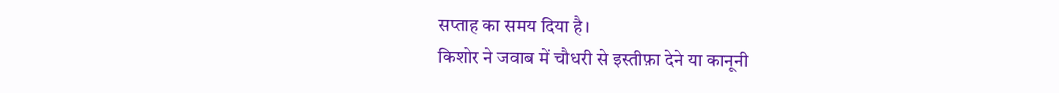सप्ताह का समय दिया है।
किशोर ने जवाब में चौधरी से इस्तीफ़ा देने या कानूनी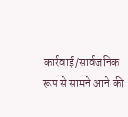कार्रवाई/सार्वजनिक रूप से सामने आने की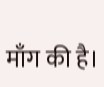माँग की है।